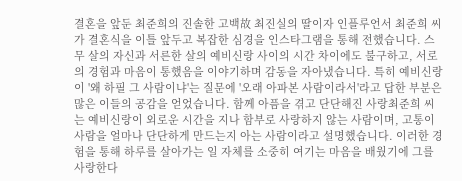결혼을 앞둔 최준희의 진솔한 고백故 최진실의 딸이자 인플루언서 최준희 씨가 결혼식을 이틀 앞두고 복잡한 심경을 인스타그램을 통해 전했습니다. 스무 살의 자신과 서른한 살의 예비신랑 사이의 시간 차이에도 불구하고, 서로의 경험과 마음이 통했음을 이야기하며 감동을 자아냈습니다. 특히 예비신랑이 '왜 하필 그 사람이냐'는 질문에 '오래 아파본 사람이라서'라고 답한 부분은 많은 이들의 공감을 얻었습니다. 함께 아픔을 겪고 단단해진 사랑최준희 씨는 예비신랑이 외로운 시간을 지나 함부로 사랑하지 않는 사람이며, 고통이 사람을 얼마나 단단하게 만드는지 아는 사람이라고 설명했습니다. 이러한 경험을 통해 하루를 살아가는 일 자체를 소중히 여기는 마음을 배웠기에 그를 사랑한다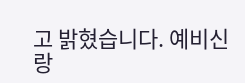고 밝혔습니다. 예비신랑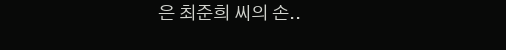은 최준희 씨의 손..